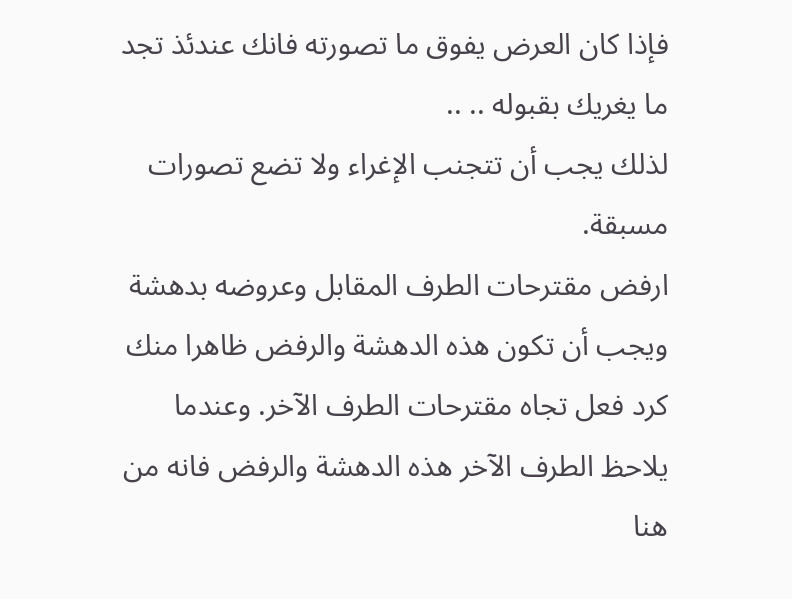فإذا كان العرض يفوق ما تصورته فانك عندئذ تجد ما يغريك بقبوله .. ..
لذلك يجب أن تتجنب الإغراء ولا تضع تصورات مسبقة.
ارفض مقترحات الطرف المقابل وعروضه بدهشة ويجب أن تكون هذه الدهشة والرفض ظاهرا منك كرد فعل تجاه مقترحات الطرف الآخر. وعندما يلاحظ الطرف الآخر هذه الدهشة والرفض فانه من هنا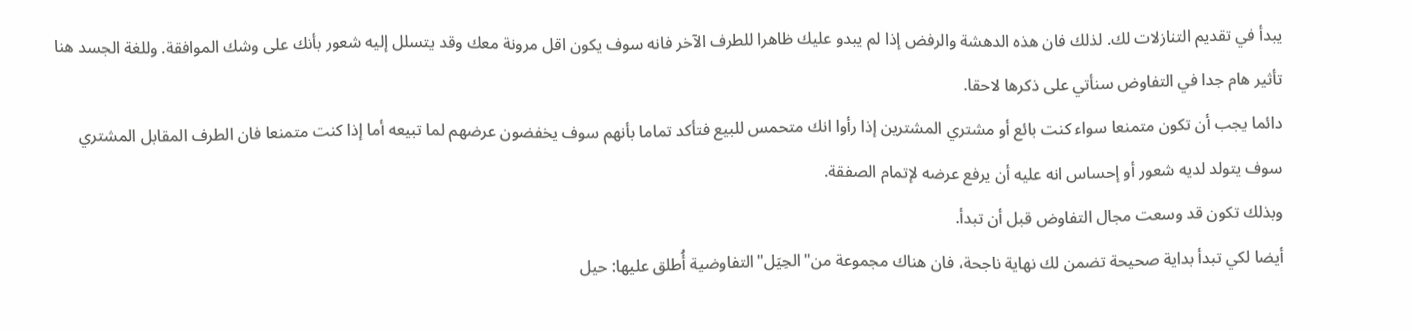يبدأ في تقديم التنازلات لك. لذلك فان هذه الدهشة والرفض إذا لم يبدو عليك ظاهرا للطرف الآخر فانه سوف يكون اقل مرونة معك وقد يتسلل إليه شعور بأنك على وشك الموافقة. وللغة الجسد هنا تأثير هام جدا في التفاوض سنأتي على ذكرها لاحقا.
دائما يجب أن تكون متمنعا سواء كنت بائع أو مشتري المشترين إذا رأوا انك متحمس للبيع فتأكد تماما بأنهم سوف يخفضون عرضهم لما تبيعه أما إذا كنت متمنعا فان الطرف المقابل المشتري سوف يتولد لديه شعور أو إحساس انه عليه أن يرفع عرضه لإتمام الصفقة.
وبذلك تكون قد وسعت مجال التفاوض قبل أن تبدأ.
أيضا لكي تبدأ بداية صحيحة تضمن لك نهاية ناجحة، فان هناك مجموعة من"الحِيَل"التفاوضية أُطلق عليها: حيل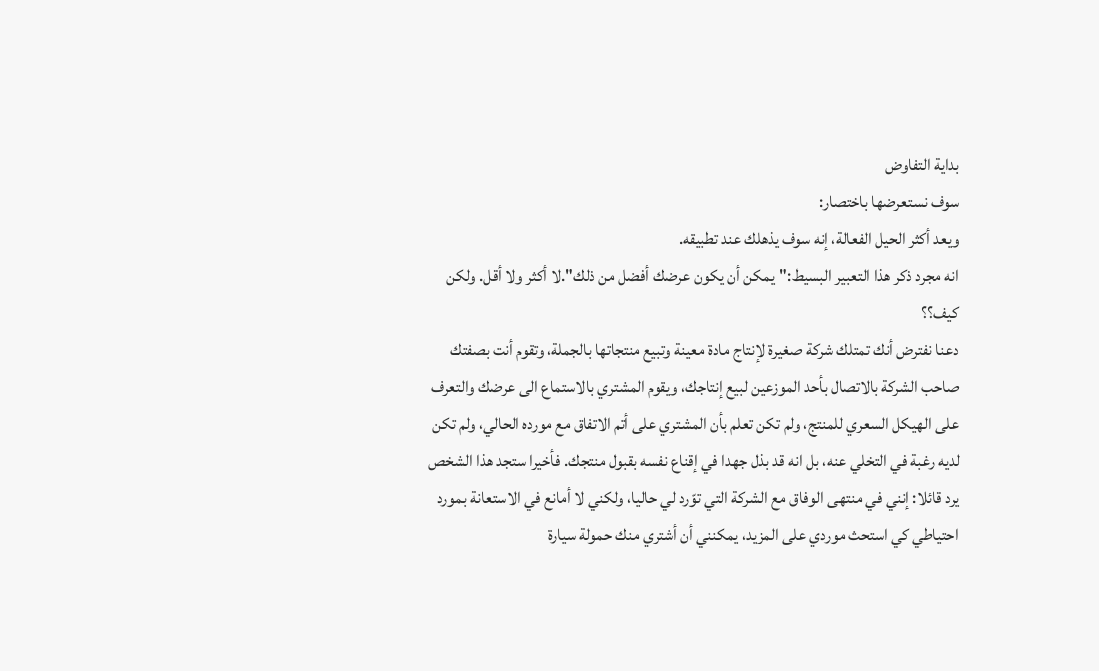بداية التفاوض
سوف نستعرضها باختصار:
ويعد أكثر الحيل الفعالة، إنه سوف يذهلك عند تطبيقه.
انه مجرد ذكر هذا التعبير البسيط:"يمكن أن يكون عرضك أفضل من ذلك".لا أكثر ولا أقل. ولكن كيف؟؟
دعنا نفترض أنك تمتلك شركة صغيرة لإنتاج مادة معينة وتبيع منتجاتها بالجملة، وتقوم أنت بصفتك صاحب الشركة بالاتصال بأحد الموزعين لبيع إنتاجك، ويقوم المشتري بالاستماع الى عرضك والتعرف على الهيكل السعري للمنتج، ولم تكن تعلم بأن المشتري على أتم الاتفاق مع مورده الحالي، ولم تكن لديه رغبة في التخلي عنه، بل انه قد بذل جهدا في إقناع نفسه بقبول منتجك. فأخيرا ستجد هذا الشخص يرد قائلا: إنني في منتهى الوفاق مع الشركة التي توّرد لي حاليا، ولكني لا أمانع في الاستعانة بمورد احتياطي كي استحث موردي على المزيد، يمكنني أن أشتري منك حمولة سيارة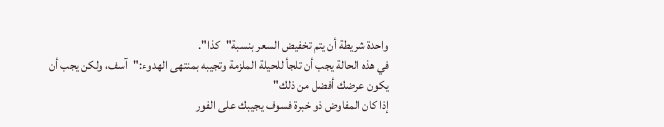واحدة شريطة أن يتم تخفيض السعر بنسبة"كذا".
في هذه الحالة يجب أن تلجأ للحيلة الملزمة وتجيبه بمنتهى الهدوء:"آسف، ولكن يجب أن يكون عرضك أفضل من ذلك"
إذا كان المفاوض ذو خبرة فسوف يجيبك على الفور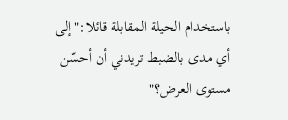باستخدام الحيلة المقابلة قائلا:"إلى أي مدى بالضبط تريدني أن أحسّن مستوى العرض؟"